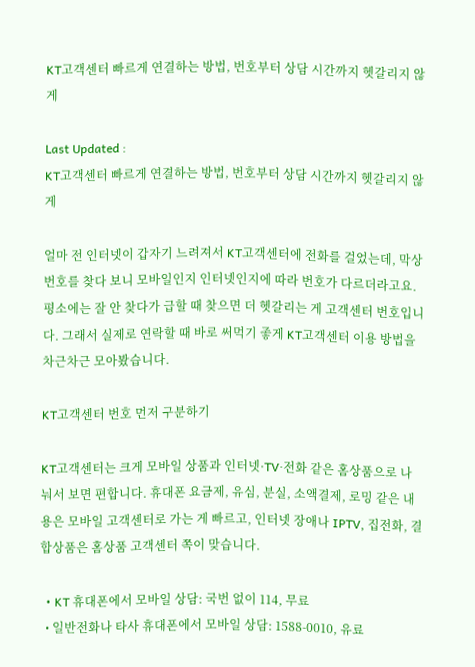KT고객센터 빠르게 연결하는 방법, 번호부터 상담 시간까지 헷갈리지 않게

Last Updated :
KT고객센터 빠르게 연결하는 방법, 번호부터 상담 시간까지 헷갈리지 않게

얼마 전 인터넷이 갑자기 느려져서 KT고객센터에 전화를 걸었는데, 막상 번호를 찾다 보니 모바일인지 인터넷인지에 따라 번호가 다르더라고요. 평소에는 잘 안 찾다가 급할 때 찾으면 더 헷갈리는 게 고객센터 번호입니다. 그래서 실제로 연락할 때 바로 써먹기 좋게 KT고객센터 이용 방법을 차근차근 모아봤습니다.

KT고객센터 번호 먼저 구분하기

KT고객센터는 크게 모바일 상품과 인터넷·TV·전화 같은 홈상품으로 나눠서 보면 편합니다. 휴대폰 요금제, 유심, 분실, 소액결제, 로밍 같은 내용은 모바일 고객센터로 가는 게 빠르고, 인터넷 장애나 IPTV, 집전화, 결합상품은 홈상품 고객센터 쪽이 맞습니다.

  • KT 휴대폰에서 모바일 상담: 국번 없이 114, 무료
  • 일반전화나 타사 휴대폰에서 모바일 상담: 1588-0010, 유료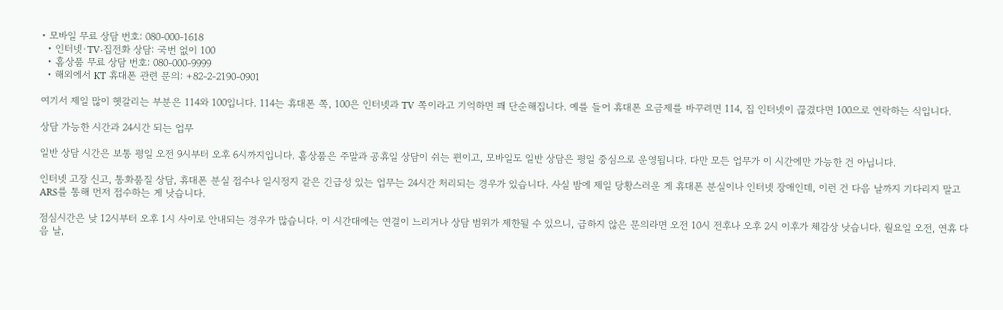• 모바일 무료 상담 번호: 080-000-1618
  • 인터넷·TV·집전화 상담: 국번 없이 100
  • 홈상품 무료 상담 번호: 080-000-9999
  • 해외에서 KT 휴대폰 관련 문의: +82-2-2190-0901

여기서 제일 많이 헷갈리는 부분은 114와 100입니다. 114는 휴대폰 쪽, 100은 인터넷과 TV 쪽이라고 기억하면 꽤 단순해집니다. 예를 들어 휴대폰 요금제를 바꾸려면 114, 집 인터넷이 끊겼다면 100으로 연락하는 식입니다.

상담 가능한 시간과 24시간 되는 업무

일반 상담 시간은 보통 평일 오전 9시부터 오후 6시까지입니다. 홈상품은 주말과 공휴일 상담이 쉬는 편이고, 모바일도 일반 상담은 평일 중심으로 운영됩니다. 다만 모든 업무가 이 시간에만 가능한 건 아닙니다.

인터넷 고장 신고, 통화품질 상담, 휴대폰 분실 접수나 일시정지 같은 긴급성 있는 업무는 24시간 처리되는 경우가 있습니다. 사실 밤에 제일 당황스러운 게 휴대폰 분실이나 인터넷 장애인데, 이런 건 다음 날까지 기다리지 말고 ARS를 통해 먼저 접수하는 게 낫습니다.

점심시간은 낮 12시부터 오후 1시 사이로 안내되는 경우가 많습니다. 이 시간대에는 연결이 느리거나 상담 범위가 제한될 수 있으니, 급하지 않은 문의라면 오전 10시 전후나 오후 2시 이후가 체감상 낫습니다. 월요일 오전, 연휴 다음 날,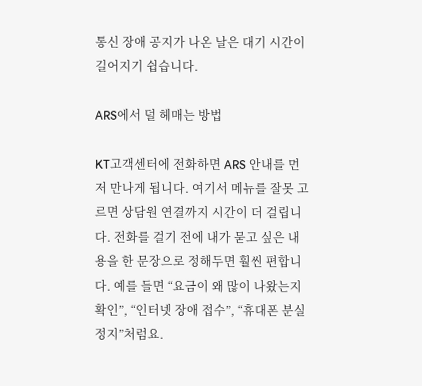통신 장애 공지가 나온 날은 대기 시간이 길어지기 쉽습니다.

ARS에서 덜 헤매는 방법

KT고객센터에 전화하면 ARS 안내를 먼저 만나게 됩니다. 여기서 메뉴를 잘못 고르면 상담원 연결까지 시간이 더 걸립니다. 전화를 걸기 전에 내가 묻고 싶은 내용을 한 문장으로 정해두면 훨씬 편합니다. 예를 들면 “요금이 왜 많이 나왔는지 확인”, “인터넷 장애 접수”, “휴대폰 분실 정지”처럼요.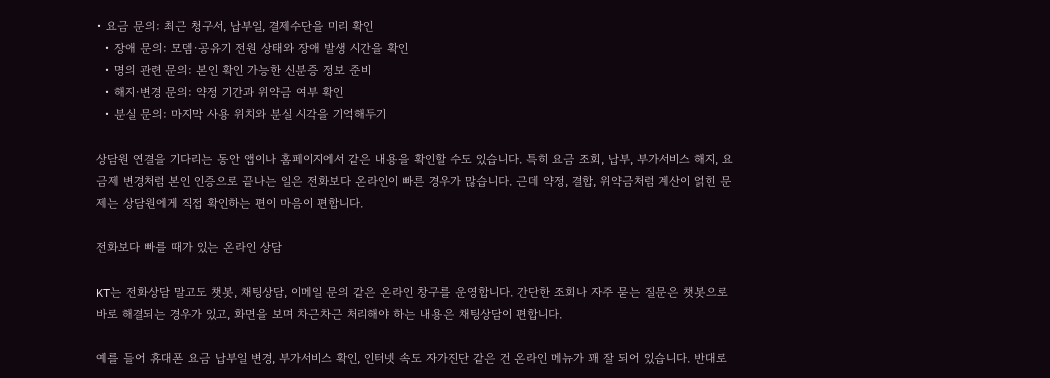• 요금 문의: 최근 청구서, 납부일, 결제수단을 미리 확인
  • 장애 문의: 모뎀·공유기 전원 상태와 장애 발생 시간을 확인
  • 명의 관련 문의: 본인 확인 가능한 신분증 정보 준비
  • 해지·변경 문의: 약정 기간과 위약금 여부 확인
  • 분실 문의: 마지막 사용 위치와 분실 시각을 기억해두기

상담원 연결을 기다리는 동안 앱이나 홈페이지에서 같은 내용을 확인할 수도 있습니다. 특히 요금 조회, 납부, 부가서비스 해지, 요금제 변경처럼 본인 인증으로 끝나는 일은 전화보다 온라인이 빠른 경우가 많습니다. 근데 약정, 결합, 위약금처럼 계산이 얽힌 문제는 상담원에게 직접 확인하는 편이 마음이 편합니다.

전화보다 빠를 때가 있는 온라인 상담

KT는 전화상담 말고도 챗봇, 채팅상담, 이메일 문의 같은 온라인 창구를 운영합니다. 간단한 조회나 자주 묻는 질문은 챗봇으로 바로 해결되는 경우가 있고, 화면을 보며 차근차근 처리해야 하는 내용은 채팅상담이 편합니다.

예를 들어 휴대폰 요금 납부일 변경, 부가서비스 확인, 인터넷 속도 자가진단 같은 건 온라인 메뉴가 꽤 잘 되어 있습니다. 반대로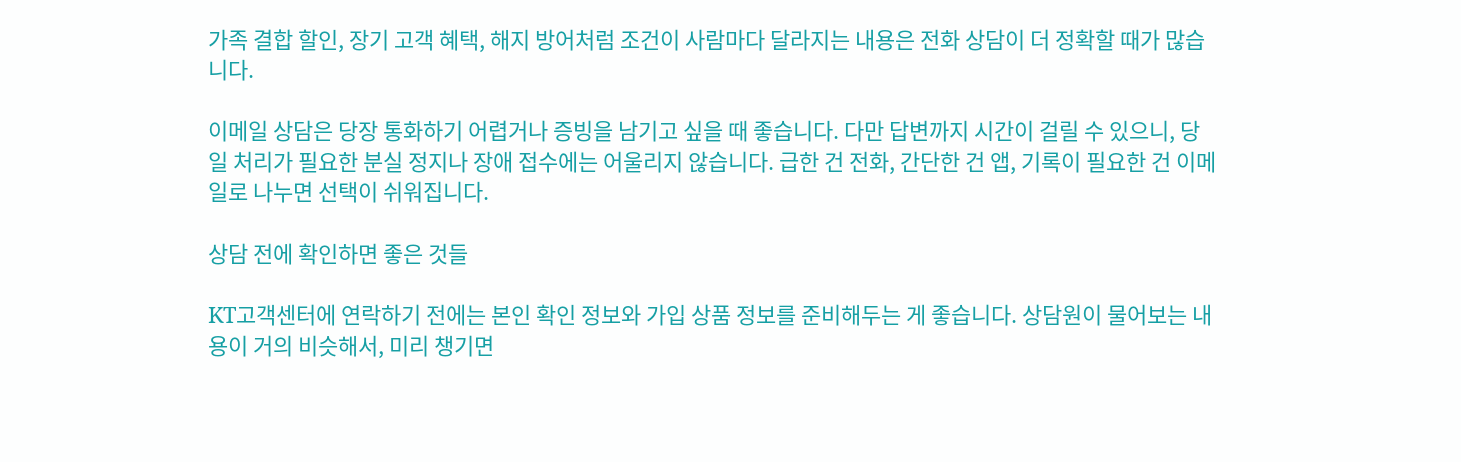가족 결합 할인, 장기 고객 혜택, 해지 방어처럼 조건이 사람마다 달라지는 내용은 전화 상담이 더 정확할 때가 많습니다.

이메일 상담은 당장 통화하기 어렵거나 증빙을 남기고 싶을 때 좋습니다. 다만 답변까지 시간이 걸릴 수 있으니, 당일 처리가 필요한 분실 정지나 장애 접수에는 어울리지 않습니다. 급한 건 전화, 간단한 건 앱, 기록이 필요한 건 이메일로 나누면 선택이 쉬워집니다.

상담 전에 확인하면 좋은 것들

KT고객센터에 연락하기 전에는 본인 확인 정보와 가입 상품 정보를 준비해두는 게 좋습니다. 상담원이 물어보는 내용이 거의 비슷해서, 미리 챙기면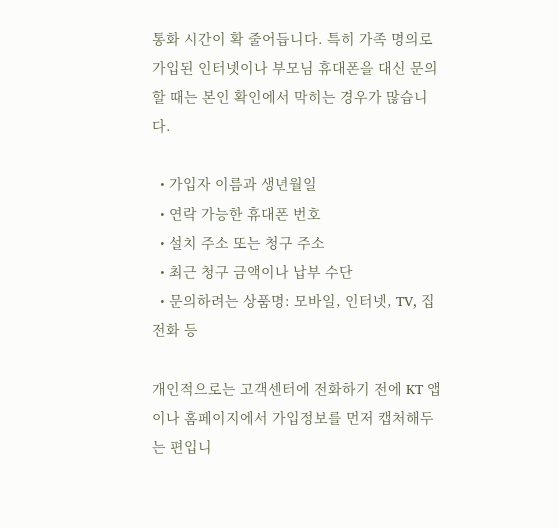통화 시간이 확 줄어듭니다. 특히 가족 명의로 가입된 인터넷이나 부모님 휴대폰을 대신 문의할 때는 본인 확인에서 막히는 경우가 많습니다.

  • 가입자 이름과 생년월일
  • 연락 가능한 휴대폰 번호
  • 설치 주소 또는 청구 주소
  • 최근 청구 금액이나 납부 수단
  • 문의하려는 상품명: 모바일, 인터넷, TV, 집전화 등

개인적으로는 고객센터에 전화하기 전에 KT 앱이나 홈페이지에서 가입정보를 먼저 캡처해두는 편입니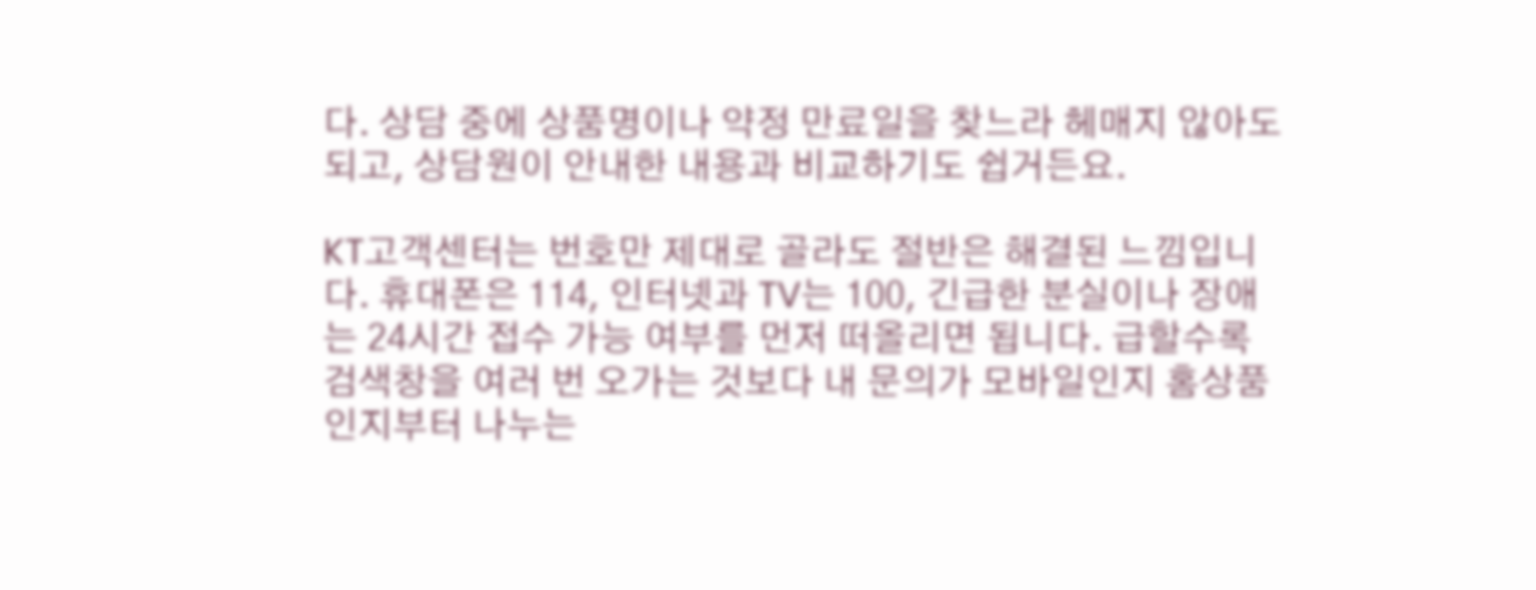다. 상담 중에 상품명이나 약정 만료일을 찾느라 헤매지 않아도 되고, 상담원이 안내한 내용과 비교하기도 쉽거든요.

KT고객센터는 번호만 제대로 골라도 절반은 해결된 느낌입니다. 휴대폰은 114, 인터넷과 TV는 100, 긴급한 분실이나 장애는 24시간 접수 가능 여부를 먼저 떠올리면 됩니다. 급할수록 검색창을 여러 번 오가는 것보다 내 문의가 모바일인지 홈상품인지부터 나누는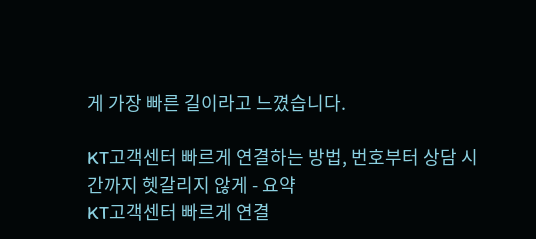게 가장 빠른 길이라고 느꼈습니다.

KT고객센터 빠르게 연결하는 방법, 번호부터 상담 시간까지 헷갈리지 않게 - 요약
KT고객센터 빠르게 연결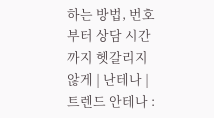하는 방법, 번호부터 상담 시간까지 헷갈리지 않게 | 난테나 | 트렌드 안테나 :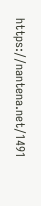https://nantena.net/1491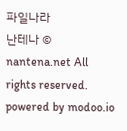파일나라
난테나 © nantena.net All rights reserved. powered by modoo.io